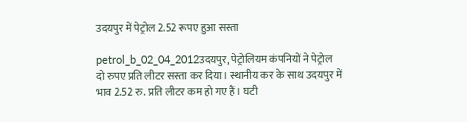उदयपुर में पेट्रोल 2.52 रूपए हुआ सस्ता

petrol_b_02_04_2012उदयपुर, पेट्रोलियम कंपनियों ने पेट्रोल दो रुपए प्रति लीटर सस्ता कर दिया। स्थानीय कर के साथ उदयपुर में भाव 2.52 रु. प्रति लीटर कम हो गए हैं। घटी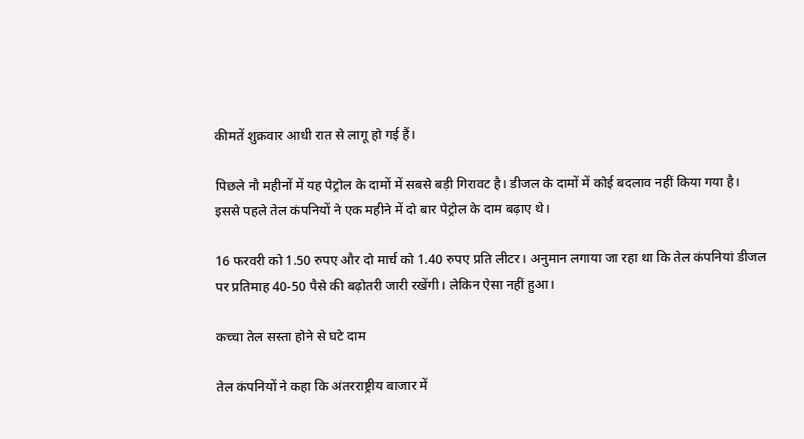कीमतें शुक्रवार आधी रात से लागू हो गई हैं।

पिछले नौ महीनों में यह पेट्रोल के दामों में सबसे बड़ी गिरावट है। डीजल के दामों में कोई बदलाव नहीं किया गया है। इससे पहले तेल कंपनियों ने एक महीने में दो बार पेट्रोल के दाम बढ़ाए थे।

16 फरवरी को 1.50 रुपए और दो मार्च को 1.40 रुपए प्रति लीटर। अनुमान लगाया जा रहा था कि तेल कंपनियां डीजल पर प्रतिमाह 40-50 पैसे की बढ़ोतरी जारी रखेंगी। लेकिन ऐसा नहीं हुआ।

कच्चा तेल सस्ता होने से घटे दाम

तेल कंपनियों ने कहा कि अंतरराष्ट्रीय बाजार में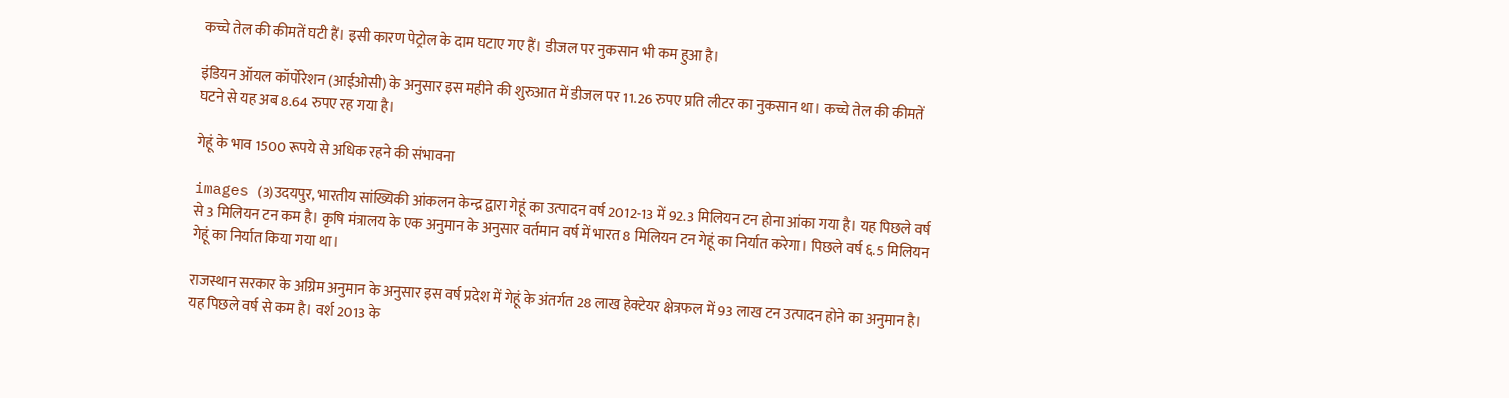कच्चे तेल की कीमतें घटी हैं। इसी कारण पेट्रोल के दाम घटाए गए हैं। डीजल पर नुकसान भी कम हुआ है।

इंडियन ऑयल कॉर्पोरेशन (आईओसी) के अनुसार इस महीने की शुरुआत में डीजल पर 11.26 रुपए प्रति लीटर का नुकसान था। कच्चे तेल की कीमतें घटने से यह अब 8.64 रुपए रह गया है।

गेहूं के भाव 1500 रूपये से अधिक रहने की संभावना

images (3)उदयपुर, भारतीय सांख्यिकी आंकलन केन्द्र द्वारा गेहूं का उत्पादन वर्ष 2012-13 में 92.3 मिलियन टन होना आंका गया है। यह पिछले वर्ष से 3 मिलियन टन कम है। कृषि मंत्रालय के एक अनुमान के अनुसार वर्तमान वर्ष में भारत 8 मिलियन टन गेहूं का निर्यात करेगा। पिछले वर्ष ६.5 मिलियन गेहूं का निर्यात किया गया था।

राजस्थान सरकार के अग्रिम अनुमान के अनुसार इस वर्ष प्रदेश में गेहूं के अंतर्गत 28 लाख हेक्टेयर क्षेत्रफल में 93 लाख टन उत्पादन होने का अनुमान है। यह पिछले वर्ष से कम है। वर्श 2013 के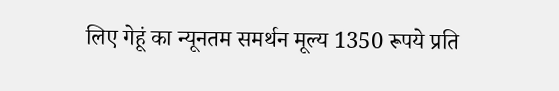लिए गेहूं का न्यूनतम समर्थन मूल्य 1350 रूपये प्रति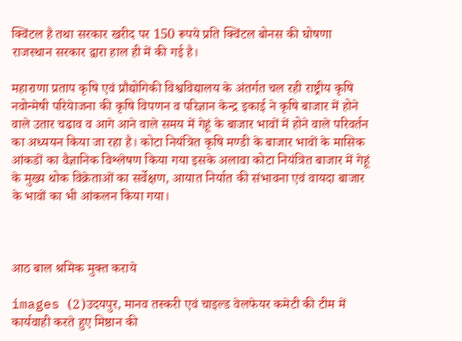क्विंटल है तथा सरकार खरीद पर 150 रूपये प्रति क्विंटल बोनस की घोषणा राजस्थान सरकार द्वारा हाल ही में की गई है।

महाराणा प्रताप कृषि एवं प्रौद्योगिकी विश्वविद्यालय के अंतर्गत चल रही राष्ट्रीय कृषि नवोन्मेषी परियेाजना की कृषि विपणन व परिज्ञान केन्द्र इकाई ने कृषि बाजार में होने वाले उतार चढाव व आगे आने वाले समय में गेहूं के बाजार भावों में होने वाले परिवर्तन का अध्ययन किया जा रहा है। कोटा नियंत्रित कृषि मण्डी के बाजार भावों के मासिक आंकडों का वैज्ञानिक विश्लेषण किया गया इसके अलावा कोटा नियंत्रित बाजार में गेहूं के मुख्य थोक विक्रेताओं का सर्वेक्षण, आयात निर्यात की संभावना एवं वायदा बाजार के भावों का भी आंकलन किया गया।



आठ बाल श्रमिक मुक्त कराये

images (2)उदयपुर, मानव तस्करी एवं चाइल्ड वेलफेयर कमेटी की टीम में कार्यवाही करते हुए मिष्ठान की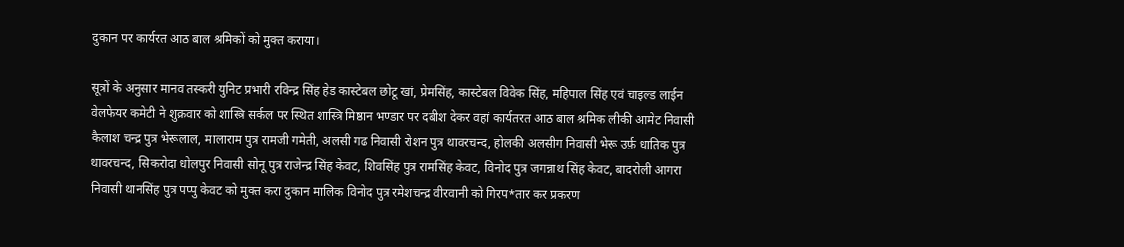दुकान पर कार्यरत आठ बाल श्रमिकों को मुक्त कराया।

सूत्रों के अनुसार मानव तस्करी युनिट प्रभारी रविन्द्र सिंह हेड कास्टेबल छोटू खां, प्रेमसिंह, कास्टेबल विवेक सिंह, महिपाल सिंह एवं चाइल्ड लाईन वेलफेयर कमेटी ने शुक्रवार को शास्त्रि सर्कल पर स्थित शास्त्रि मिष्ठान भण्डार पर दबीश देकर वहां कार्यतरत आठ बाल श्रमिक लीकी आमेट निवासी कैलाश चन्द्र पुत्र भेरूलाल, मालाराम पुत्र रामजी गमेती, अलसी गढ निवासी रोशन पुत्र थावरचन्द, होलकी अलसीग निवासी भेरू उर्फ़ धातिक पुत्र थावरचन्द, सिकरोदा धोलपुर निवासी सोनू पुत्र राजेन्द्र सिंह केवट, शिवसिंह पुत्र रामसिंह केवट, विनोद पुत्र जगन्नाथ सिंह केवट, बादरोली आगरा निवासी थानसिंह पुत्र पप्पु केवट को मुक्त करा दुकान मालिक विनोद पुत्र रमेशचन्द्र वीरवानी को गिरप*तार कर प्रकरण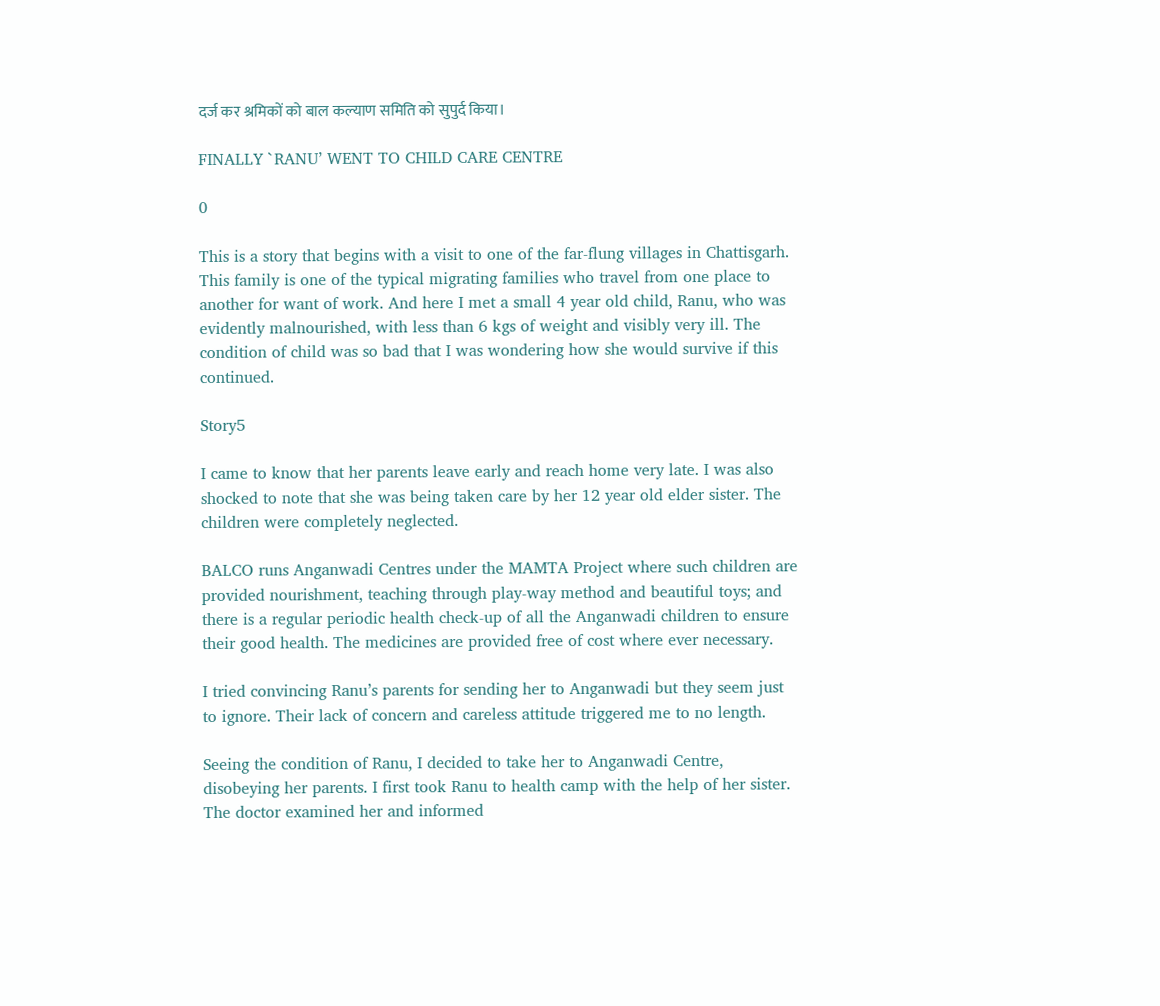दर्ज कर श्रमिकों को बाल कल्याण समिति को सुपुर्द किया।

FINALLY `RANU’ WENT TO CHILD CARE CENTRE

0

This is a story that begins with a visit to one of the far-flung villages in Chattisgarh. This family is one of the typical migrating families who travel from one place to another for want of work. And here I met a small 4 year old child, Ranu, who was evidently malnourished, with less than 6 kgs of weight and visibly very ill. The condition of child was so bad that I was wondering how she would survive if this continued.

Story5

I came to know that her parents leave early and reach home very late. I was also shocked to note that she was being taken care by her 12 year old elder sister. The children were completely neglected.

BALCO runs Anganwadi Centres under the MAMTA Project where such children are provided nourishment, teaching through play-way method and beautiful toys; and there is a regular periodic health check-up of all the Anganwadi children to ensure their good health. The medicines are provided free of cost where ever necessary.

I tried convincing Ranu’s parents for sending her to Anganwadi but they seem just to ignore. Their lack of concern and careless attitude triggered me to no length.

Seeing the condition of Ranu, I decided to take her to Anganwadi Centre, disobeying her parents. I first took Ranu to health camp with the help of her sister. The doctor examined her and informed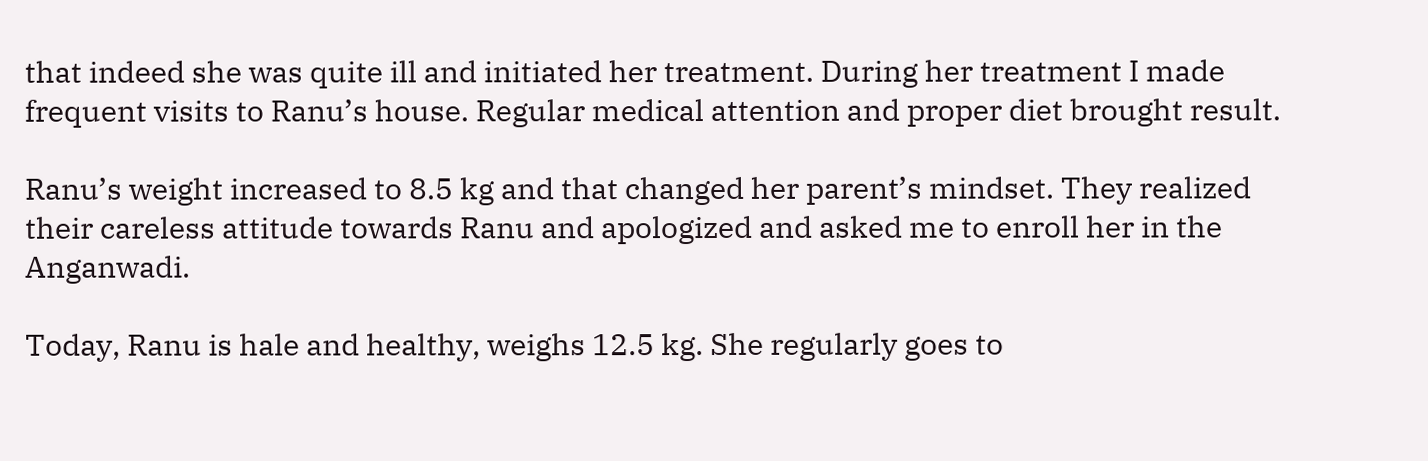that indeed she was quite ill and initiated her treatment. During her treatment I made frequent visits to Ranu’s house. Regular medical attention and proper diet brought result.

Ranu’s weight increased to 8.5 kg and that changed her parent’s mindset. They realized their careless attitude towards Ranu and apologized and asked me to enroll her in the Anganwadi.

Today, Ranu is hale and healthy, weighs 12.5 kg. She regularly goes to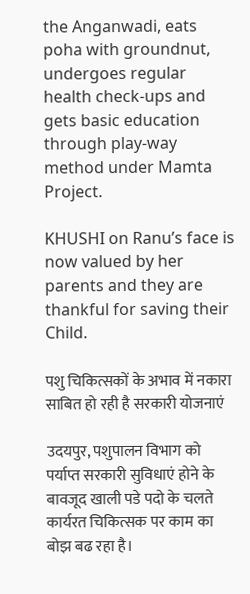the Anganwadi, eats poha with groundnut, undergoes regular health check-ups and gets basic education through play-way method under Mamta Project.

KHUSHI on Ranu’s face is now valued by her parents and they are thankful for saving their Child.

पशु चिकित्सकों के अभाव में नकारा साबित हो रही है सरकारी योजनाएं

उदयपुर, पशुपालन विभाग को पर्याप्त सरकारी सुविधाएं होने के बावजूद खाली पडे पदो के चलते कार्यरत चिकित्सक पर काम का बोझ बढ रहा है।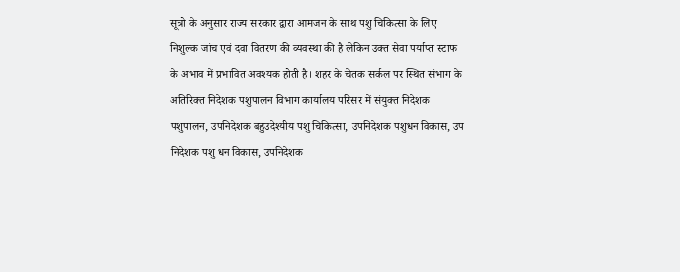सूत्रो के अनुसार राज्य सरकार द्वारा आमजन के साथ पशु चिकित्सा के लिए निशुल्क जांच एवं दवा वितरण की व्यवस्था की है लेकिन उक्त सेवा पर्याप्त स्टाफ के अभाव में प्रभावित अवश्यक होती है। शहर के चेतक सर्कल पर स्थित संभाग के अतिरिक्त निदेशक पशुपालन विभाग कार्यालय परिसर में संयुक्त निदेशक पशुपालन, उपनिदेशक बहुउदेश्यीय पशु चिकित्सा, उपनिदेशक पशुधन विकास, उप निदेशक पशु धन विकास, उपनिदेशक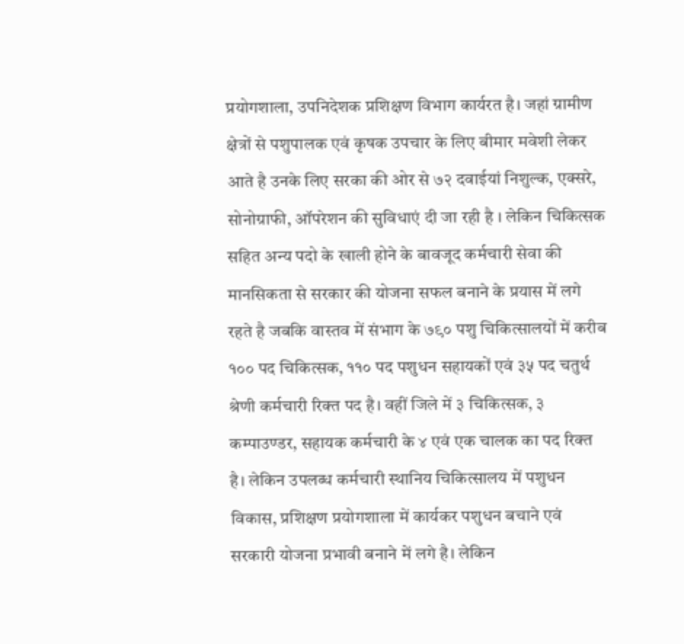प्रयोगशाला, उपनिदेशक प्रशिक्षण विभाग कार्यरत है। जहां ग्रामीण क्षेत्रों से पशुपालक एवं कृषक उपचार के लिए बीमार मवेशी लेकर आते है उनके लिए सरका की ओर से ७२ दवाईयां निशुल्क, एक्सरे, सोनोग्राफी, ऑपरेशन की सुविधाएं दी जा रही है । लेकिन चिकित्सक सहित अन्य पदो के खाली होने के बावजूद कर्मचारी सेवा की मानसिकता से सरकार की योजना सफल बनाने के प्रयास में लगे रहते है जबकि वास्तव में संभाग के ७९० पशु चिकित्सालयों में करीब १०० पद चिकित्सक, ११० पद पशुधन सहायकों एवं ३५ पद चतुर्थ श्रेणी कर्मचारी रिक्त पद है। वहीं जिले में ३ चिकित्सक, ३ कम्पाउण्डर, सहायक कर्मचारी के ४ एवं एक चालक का पद रिक्त है। लेकिन उपलब्ध कर्मचारी स्थानिय चिकित्सालय में पशुधन विकास, प्रशिक्षण प्रयोगशाला में कार्यकर पशुधन बचाने एवं सरकारी योजना प्रभावी बनाने में लगे है। लेकिन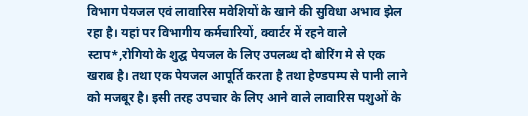विभाग पेयजल एवं लावारिस मवेशियों के खाने की सुविधा अभाव झेल रहा है। यहां पर विभागीय कर्मचारियों, क्वार्टर में रहने वाले स्टाप*,रोगियो के शुद्घ पेयजल के लिए उपलब्ध दो बोरिंग मे से एक खराब है। तथा एक पेयजल आपूर्ति करता है तथा हेण्डपम्प से पानी लाने को मजबूर है। इसी तरह उपचार के लिए आने वाले लावारिस पशुओं के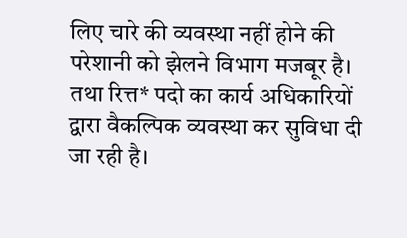लिए चारे की व्यवस्था नहीं होने की परेशानी को झेलने विभाग मजबूर है। तथा रित्त* पदो का कार्य अधिकारियों द्वारा वैकल्पिक व्यवस्था कर सुविधा दी जा रही है।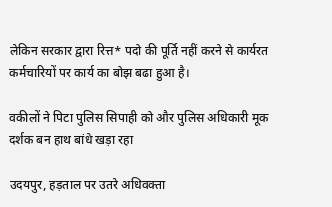लेकिन सरकार द्वारा रित्त* पदो की पूर्ति नहीं करने से कार्यरत कर्मचारियों पर कार्य का बोझ बढा हुआ है।

वकीलों ने पिटा पुलिस सिपाही को और पुलिस अधिकारी मूक दर्शक बन हाथ बांधे खड़ा रहा

उदयपुर, हड़ताल पर उतरे अधिवक्ता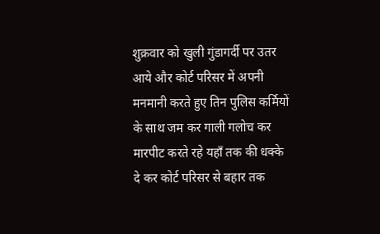शुक्रवार को खुली गुंडागर्दी पर उतर आये और कोर्ट परिसर में अपनी मनमानी करते हुए तिन पुलिस कर्मियों के साथ जम कर गाली गलोच कर मारपीट करते रहे यहाँ तक की धक्के दे कर कोर्ट परिसर से बहार तक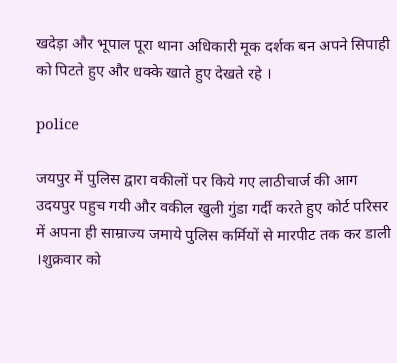खदेड़ा और भूपाल पूरा थाना अधिकारी मूक दर्शक बन अपने सिपाही को पिटते हुए और धक्के खाते हुए देखते रहे ।

police

जयपुर में पुलिस द्वारा वकीलों पर किये गए लाठीचार्ज की आग उदयपुर पहुच गयी और वकील खुली गुंडा गर्दी करते हुए कोर्ट परिसर में अपना ही साम्राज्य जमाये पुलिस कर्मियों से मारपीट तक कर डाली ।शुक्रवार को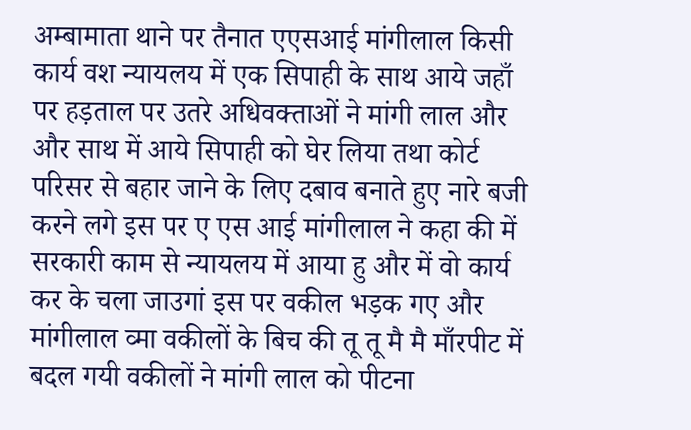अम्बामाता थाने पर तैनात एएसआई मांगीलाल किसी कार्य वश न्यायलय में एक सिपाही के साथ आये जहाँ पर हड़ताल पर उतरे अधिवक्ताओं ने मांगी लाल और और साथ में आये सिपाही को घेर लिया तथा कोर्ट परिसर से बहार जाने के लिए दबाव बनाते हुए नारे बजी करने लगे इस पर ए एस आई मांगीलाल ने कहा की में सरकारी काम से न्यायलय में आया हु और में वो कार्य कर के चला जाउगां इस पर वकील भड़क गए और मांगीलाल व्मा वकीलों के बिच की तू तू मै मै माँरपीट में बदल गयी वकीलों ने मांगी लाल को पीटना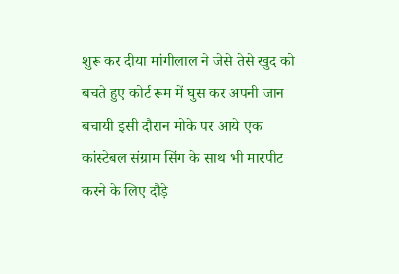शुरू कर दीया मांगीलाल ने जेसे तेसे खुद को बचते हुए कोर्ट रूम में घुस कर अपनी जान बचायी इसी दौरान मोके पर आये एक कांस्टेबल संग्राम सिंग के साथ भी मारपीट करने के लिए दौड़े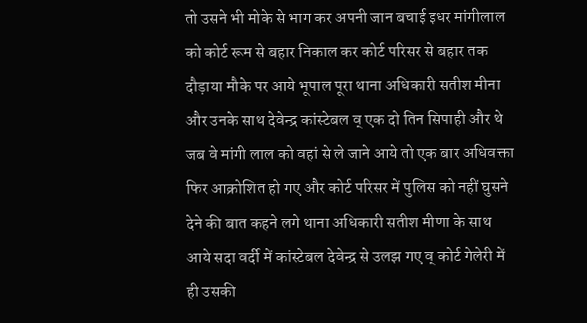तो उसने भी मोके से भाग कर अपनी जान बचाई इधर मांगीलाल को कोर्ट रूम से बहार निकाल कर कोर्ट परिसर से बहार तक दौड़ाया मौके पर आये भूपाल पूरा थाना अधिकारी सतीश मीना और उनके साथ देवेन्द्र कांस्टेबल व् एक दो तिन सिपाही और थे जब वे मांगी लाल को वहां से ले जाने आये तो एक बार अधिवक्ता फिर आक्रोशित हो गए और कोर्ट परिसर में पुलिस को नहीं घुसने देने की बात कहने लगे थाना अधिकारी सतीश मीणा के साथ आये सदा वर्दी में कांस्टेबल देवेन्द्र से उलझ गए व् कोर्ट गेलेरी में ही उसकी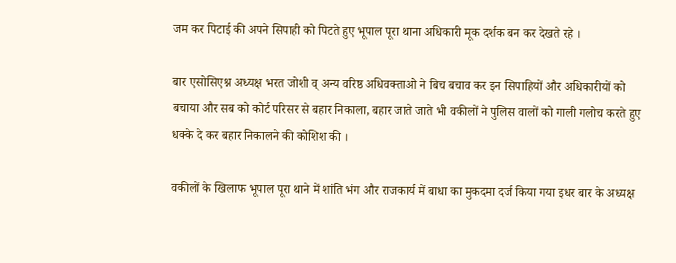जम कर पिटाई की अपने सिपाही को पिटते हुए भूपाल पूरा थाना अधिकारी मूक दर्शक बन कर देखते रहे ।

बार एसोसिएश्न अध्यक्ष भरत जोशी व् अन्य वरिष्ठ अधिवक्ताओ ने बिच बचाव कर इन सिपाहियों और अधिकारीयों को बचाया और सब को कोर्ट परिसर से बहार निकाला, बहार जाते जाते भी वकीलों ने पुलिस वालों को गाली गलोच करते हुए धक्के दे कर बहार निकालने की कोशिश की ।

वकीलों के खिलाफ भूपाल पूरा थाने में शांति भंग और राजकार्य में बाधा का मुकदमा दर्ज किया गया इधर बार के अध्यक्ष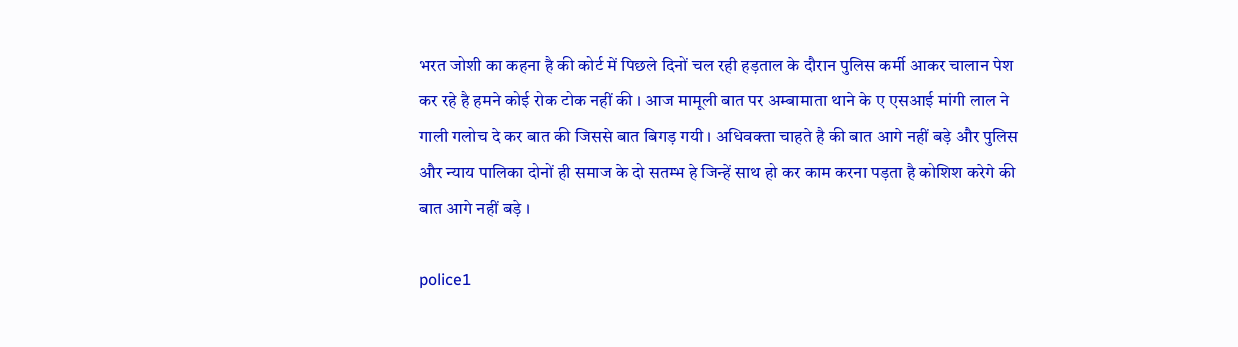भरत जोशी का कहना है की कोर्ट में पिछले दिनों चल रही हड़ताल के दौरान पुलिस कर्मी आकर चालान पेश कर रहे है हमने कोई रोक टोक नहीं की । आज मामूली बात पर अम्बामाता थाने के ए एसआई मांगी लाल ने गाली गलोच दे कर बात की जिससे बात बिगड़ गयी । अधिवक्ता चाहते है की बात आगे नहीं बड़े और पुलिस और न्याय पालिका दोनों ही समाज के दो सतम्भ हे जिन्हें साथ हो कर काम करना पड़ता है कोशिश करेगे की बात आगे नहीं बड़े ।

police1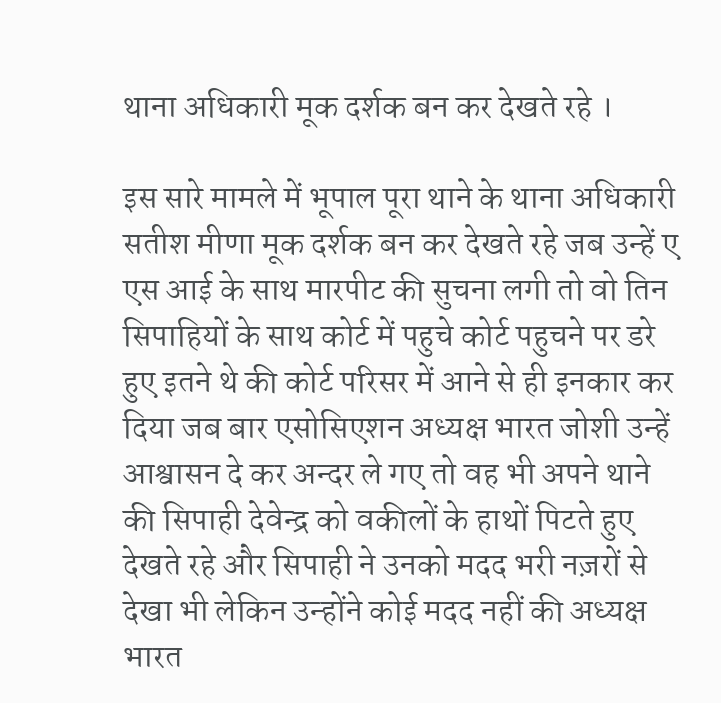थाना अधिकारी मूक दर्शक बन कर देखते रहे ।

इस सारे मामले में भूपाल पूरा थाने के थाना अधिकारी सतीश मीणा मूक दर्शक बन कर देखते रहे जब उन्हें ए एस आई के साथ मारपीट की सुचना लगी तो वो तिन सिपाहियों के साथ कोर्ट में पहुचे कोर्ट पहुचने पर डरे हुए इतने थे की कोर्ट परिसर में आने से ही इनकार कर दिया जब बार एसोसिएशन अध्यक्ष भारत जोशी उन्हें आश्वासन दे कर अन्दर ले गए तो वह भी अपने थाने की सिपाही देवेन्द्र को वकीलों के हाथों पिटते हुए देखते रहे और सिपाही ने उनको मदद भरी नज़रों से देखा भी लेकिन उन्होंने कोई मदद नहीं की अध्यक्ष भारत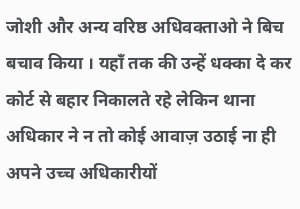जोशी और अन्य वरिष्ठ अधिवक्ताओ ने बिच बचाव किया । यहाँ तक की उन्हें धक्का दे कर कोर्ट से बहार निकालते रहे लेकिन थाना अधिकार ने न तो कोई आवाज़ उठाई ना ही अपने उच्च अधिकारीयों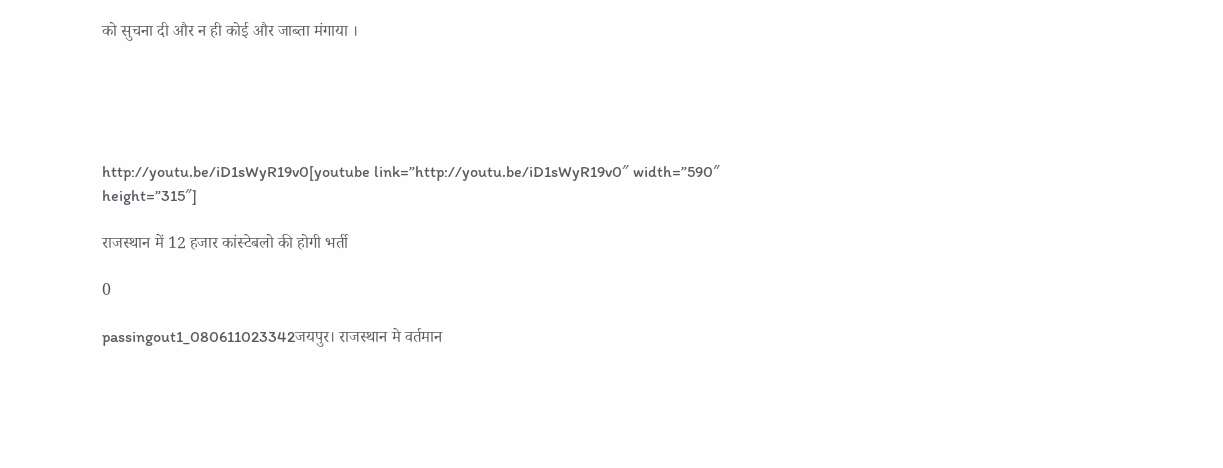को सुचना दी और न ही कोई और जाब्ता मंगाया ।





http://youtu.be/iD1sWyR19v0[youtube link=”http://youtu.be/iD1sWyR19v0″ width=”590″ height=”315″]

राजस्थान में 12 हजार कांस्टेबलो की होगी भर्ती

0

passingout1_080611023342जयपुर। राजस्थान मे वर्तमान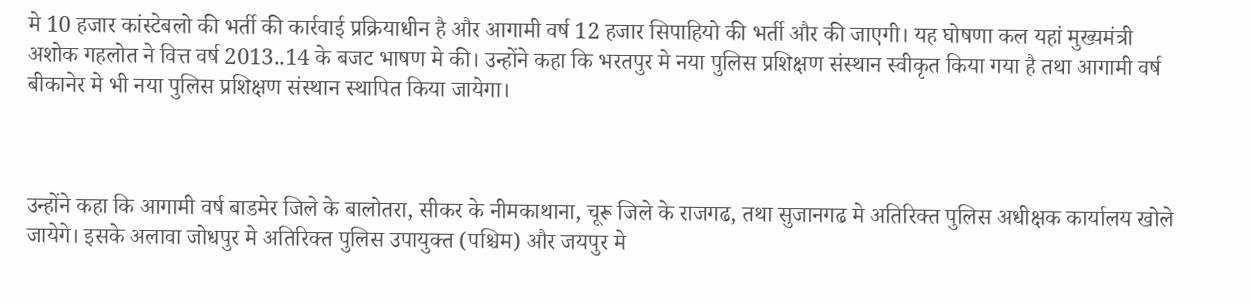मे 10 हजार कांस्टेबलो की भर्ती की कार्रवाई प्रक्रियाधीन है और आगामी वर्ष 12 हजार सिपाहियो की भर्ती और की जाएगी। यह घोषणा कल यहां मुख्यमंत्री अशोक गहलोत ने वित्त वर्ष 2013..14 के बजट भाषण मे की। उन्होंने कहा कि भरतपुर मे नया पुलिस प्रशिक्षण संस्थान स्वीकृत किया गया है तथा आगामी वर्ष बीकानेर मे भी नया पुलिस प्रशिक्षण संस्थान स्थापित किया जायेगा।



उन्होंने कहा कि आगामी वर्ष बाडमेर जिले के बालोतरा, सीकर के नीमकाथाना, चूरू जिले के राजगढ, तथा सुजानगढ मे अतिरिक्त पुलिस अधीक्षक कार्यालय खोले जायेगे। इसके अलावा जोधपुर मे अतिरिक्त पुलिस उपायुक्त (पश्चिम) और जयपुर मे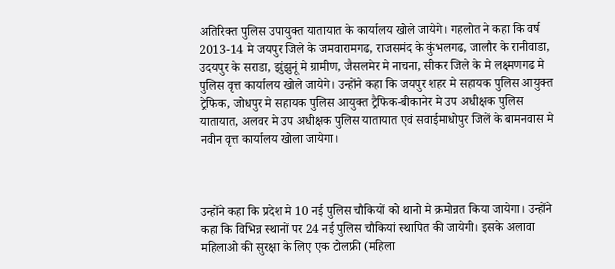अतिरिक्त पुलिस उपायुक्त यातायात के कार्यालय खोले जायेगे। गहलोत ने कहा कि वर्ष 2013-14 मे जयपुर जिले के जमवारामगढ, राजसमंद के कुंभलगढ, जालौर के रानीवाडा, उदयपुर के सराडा, झुंझुनूं मे ग्रामीण, जैसलमेर मे नाचना, सीकर जिले के मे लक्ष्मणगढ मे पुलिस वृत्त कार्यालय खोले जायेगे। उन्होंने कहा कि जयपुर शहर मे सहायक पुलिस आयुक्त ट्रेफिक, जोधपुर मे सहायक पुलिस आयुक्त ट्रैफिक-बीकानेर मे उप अधीक्षक पुलिस यातायात, अलवर मे उप अधीक्षक पुलिस यातायात एवं सवाईमाधोपुर जिलें के बामनवास मे नवीन वृत्त कार्यालय खोला जायेगा।



उन्होंने कहा कि प्रदेश मे 10 नई पुलिस चौकियों को थानो मे क्रमोन्नत किया जायेगा। उन्होंने कहा कि विभिन्न स्थानों पर 24 नई पुलिस चौकियां स्थापित की जायेगी। इसके अलावा महिलाओ की सुरक्षा के लिए एक टोलफ्री (महिला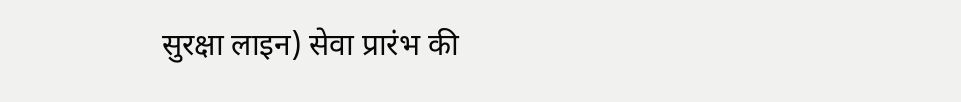सुरक्षा लाइन) सेवा प्रारंभ की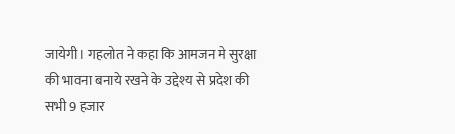जायेगी। गहलोत ने कहा कि आमजन मे सुरक्षा की भावना बनाये रखने के उद्देश्य से प्रदेश की सभी 9 हजार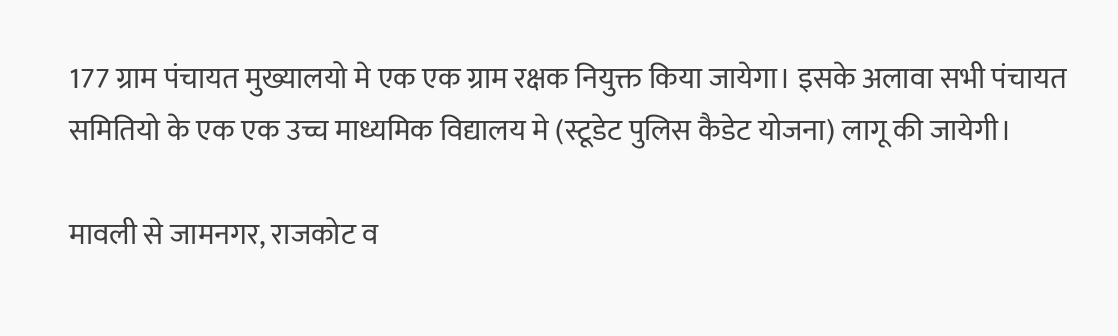177 ग्राम पंचायत मुख्यालयो मे एक एक ग्राम रक्षक नियुक्त किया जायेगा। इसके अलावा सभी पंचायत समितियो के एक एक उच्च माध्यमिक विद्यालय मे (स्टूडेट पुलिस कैडेट योजना) लागू की जायेगी।

मावली से जामनगर, राजकोट व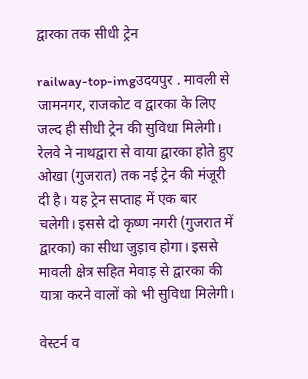द्वारका तक सीधी ट्रेन

railway-top-imgउदयपुर . मावली से जामनगर, राजकोट व द्वारका के लिए जल्द ही सीधी ट्रेन की सुविधा मिलेगी। रेलवे ने नाथद्वारा से वाया द्वारका होते हुए ओखा (गुजरात) तक नई ट्रेन की मंजूरी दी है। यह ट्रेन सप्ताह में एक बार चलेगी। इससे दो कृष्ण नगरी (गुजरात में द्वारका) का सीधा जुड़ाव होगा। इससे मावली क्षेत्र सहित मेवाड़ से द्वारका की यात्रा करने वालों को भी सुविधा मिलेगी।

वेस्टर्न व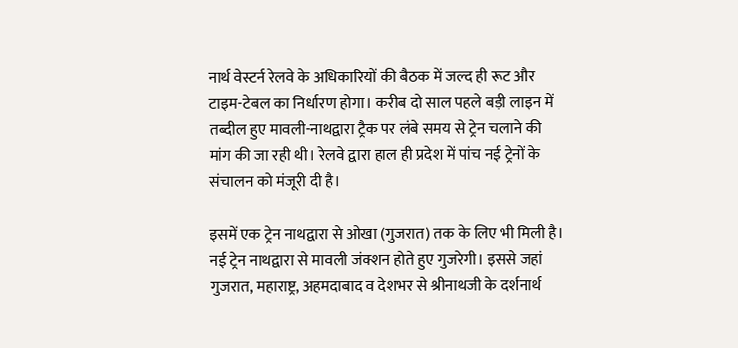नार्थ वेस्टर्न रेलवे के अधिकारियों की बैठक में जल्द ही रूट और टाइम-टेबल का निर्धारण होगा। करीब दो साल पहले बड़ी लाइन में तब्दील हुए मावली-नाथद्वारा ट्रैक पर लंबे समय से ट्रेन चलाने की मांग की जा रही थी। रेलवे द्वारा हाल ही प्रदेश में पांच नई ट्रेनों के संचालन को मंजूरी दी है।

इसमें एक ट्रेन नाथद्वारा से ओखा (गुजरात) तक के लिए भी मिली है। नई ट्रेन नाथद्वारा से मावली जंक्शन होते हुए गुजरेगी। इससे जहां गुजरात, महाराष्ट्र, अहमदाबाद व देशभर से श्रीनाथजी के दर्शनार्थ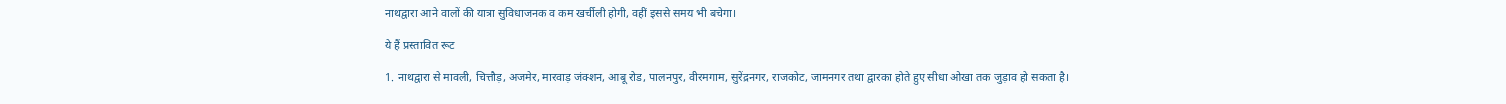नाथद्वारा आने वालों की यात्रा सुविधाजनक व कम खर्चीली होगी, वहीं इससे समय भी बचेगा।

ये हैं प्रस्तावित रूट

1. नाथद्वारा से मावली, चित्तौड़, अजमेर, मारवाड़ जंक्शन, आबू रोड, पालनपुर, वीरमगाम, सुरेंद्रनगर, राजकोट, जामनगर तथा द्वारका होते हुए सीधा ओखा तक जुड़ाव हो सकता है।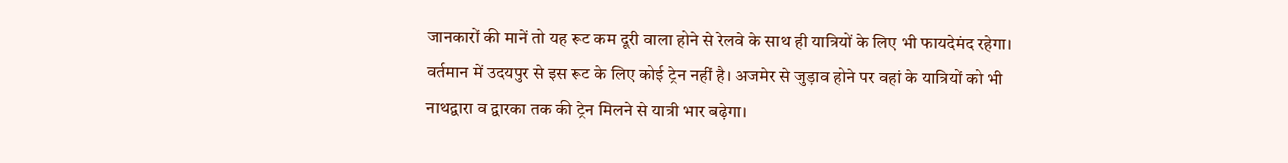जानकारों की मानें तो यह रूट कम दूरी वाला होने से रेलवे के साथ ही यात्रियों के लिए भी फायदेमंद रहेगा। वर्तमान में उदयपुर से इस रूट के लिए कोई ट्रेन नहीं है। अजमेर से जुड़ाव होने पर वहां के यात्रियों को भी नाथद्वारा व द्वारका तक की ट्रेन मिलने से यात्री भार बढ़ेगा।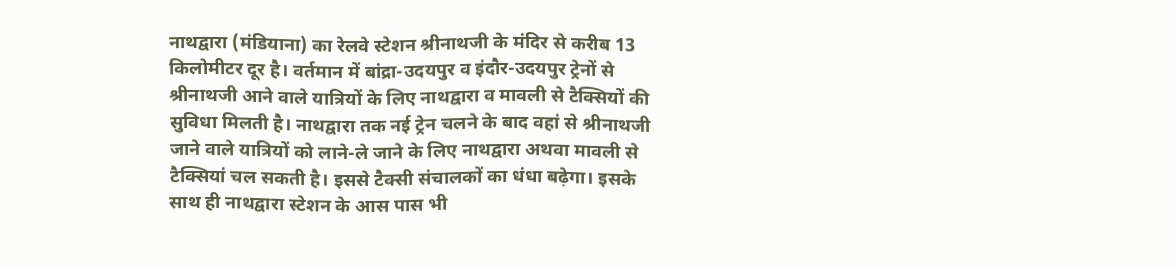नाथद्वारा (मंडियाना) का रेलवे स्टेशन श्रीनाथजी के मंदिर से करीब 13 किलोमीटर दूर है। वर्तमान में बांद्रा-उदयपुर व इंदौर-उदयपुर ट्रेनों से श्रीनाथजी आने वाले यात्रियों के लिए नाथद्वारा व मावली से टैक्सियों की सुविधा मिलती है। नाथद्वारा तक नई ट्रेन चलने के बाद वहां से श्रीनाथजी जाने वाले यात्रियों को लाने-ले जाने के लिए नाथद्वारा अथवा मावली से टैक्सियां चल सकती है। इससे टैक्सी संचालकों का धंधा बढ़ेगा। इसके साथ ही नाथद्वारा स्टेशन के आस पास भी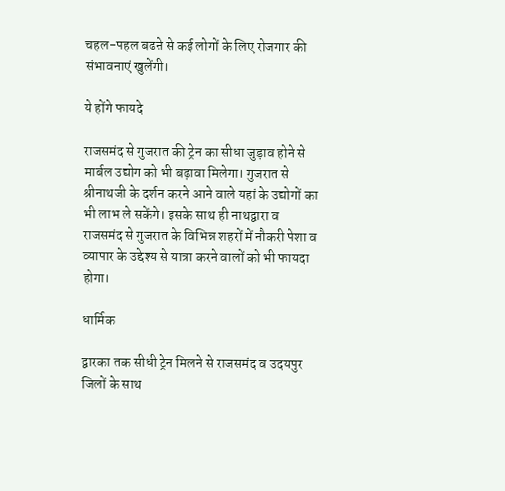चहल-पहल बढऩे से कई लोगों के लिए रोजगार की संभावनाएं खुलेंगी।

ये होंगे फायदे

राजसमंद से गुजरात की ट्रेन का सीधा जुड़ाव होने से मार्बल उद्योग को भी बढ़ावा मिलेगा। गुजरात से श्रीनाथजी के दर्शन करने आने वाले यहां के उद्योगों का भी लाभ ले सकेंगे। इसके साथ ही नाथद्वारा व राजसमंद से गुजरात के विभिन्न शहरों में नौकरी पेशा व व्यापार के उद्देश्य से यात्रा करने वालों को भी फायदा होगा।

धार्मिक

द्वारका तक सीधी ट्रेन मिलने से राजसमंद व उदयपुर जिलों के साथ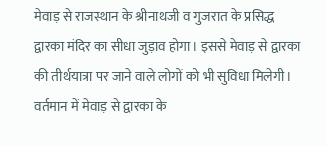मेवाड़ से राजस्थान के श्रीनाथजी व गुजरात के प्रसिद्ध द्वारका मंदिर का सीधा जुड़ाव होगा। इससे मेवाड़ से द्वारका की तीर्थयात्रा पर जाने वाले लोगों को भी सुविधा मिलेगी। वर्तमान में मेवाड़ से द्वारका के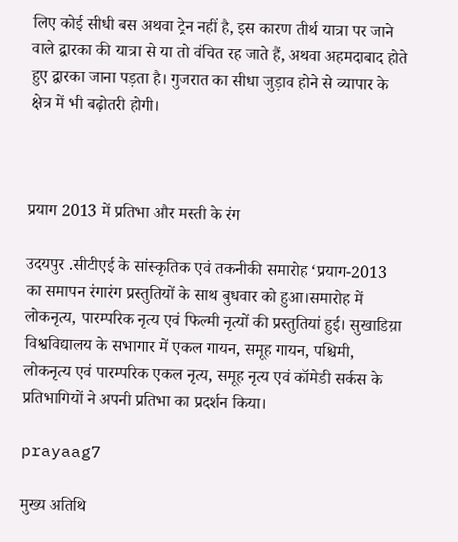लिए कोई सीधी बस अथवा ट्रेन नहीं है, इस कारण तीर्थ यात्रा पर जाने वाले द्वारका की यात्रा से या तो वंचित रह जाते हैं, अथवा अहमदाबाद होते हुए द्वारका जाना पड़ता है। गुजरात का सीधा जुड़ाव होने से व्यापार के क्षेत्र में भी बढ़ोतरी होगी।



प्रयाग 2013 में प्रतिभा और मस्ती के रंग

उदयपुर .सीटीएई के सांस्कृतिक एवं तकनीकी समारोह ‘प्रयाग-2013 का समापन रंगारंग प्रस्तुतियों के साथ बुधवार को हुआ।समारोह में लोकनृत्य, पारम्परिक नृत्य एवं फिल्मी नृत्यों की प्रस्तुतियां हुई। सुखाडिय़ा विश्वविद्यालय के सभागार में एकल गायन, समूह गायन, पश्चिमी, लोकनृत्य एवं पारम्परिक एकल नृत्य, समूह नृत्य एवं कॉमेडी सर्कस के प्रतिभागियों ने अपनी प्रतिभा का प्रदर्शन किया।

prayaag7

मुख्य अतिथि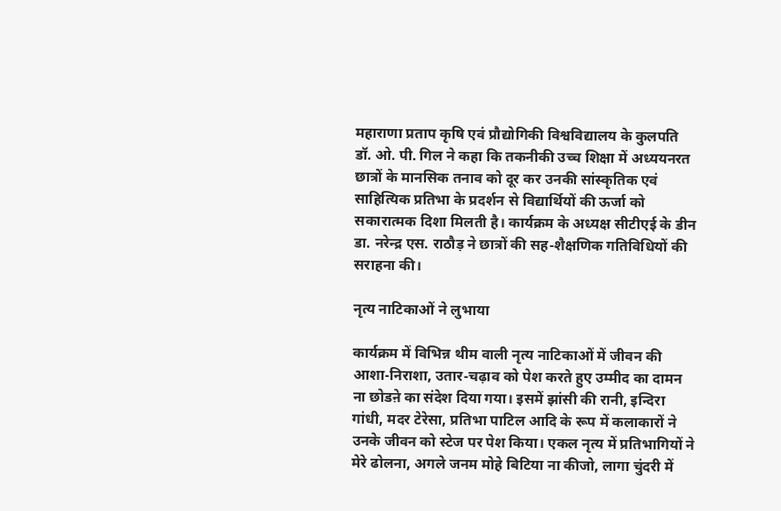महाराणा प्रताप कृषि एवं प्रौद्योगिकी विश्वविद्यालय के कुलपति डॉ. ओ. पी. गिल ने कहा कि तकनीकी उच्च शिक्षा में अध्ययनरत छात्रों के मानसिक तनाव को दूर कर उनकी सांस्कृतिक एवं साहित्यिक प्रतिभा के प्रदर्शन से विद्यार्थियों की ऊर्जा को सकारात्मक दिशा मिलती है। कार्यक्रम के अध्यक्ष सीटीएई के डीन डा. नरेन्द्र एस. राठौड़ ने छात्रों की सह-शैक्षणिक गतिविधियों की सराहना की।

नृत्य नाटिकाओं ने लुभाया

कार्यक्रम में विभिन्न थीम वाली नृत्य नाटिकाओं में जीवन की आशा-निराशा, उतार-चढ़ाव को पेश करते हुए उम्मीद का दामन ना छोडऩे का संदेश दिया गया। इसमें झांसी की रानी, इन्दिरा गांधी, मदर टेरेसा, प्रतिभा पाटिल आदि के रूप में कलाकारों ने उनके जीवन को स्टेज पर पेश किया। एकल नृत्य में प्रतिभागियों ने मेरे ढोलना, अगले जनम मोहे बिटिया ना कीजो, लागा चुंदरी में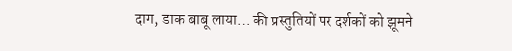दाग, डाक बाबू लाया… की प्रस्तुतियों पर दर्शकों को झूमने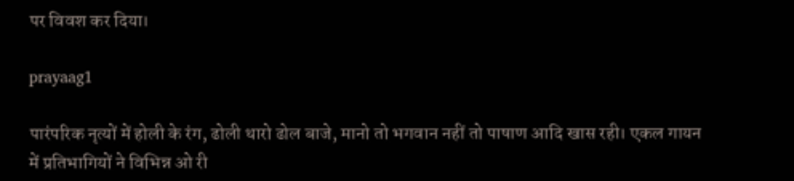पर विवश कर दिया।

prayaag1

पारंपरिक नृत्यों में होली के रंग, ढोली थारो ढोल बाजे, मानो तो भगवान नहीं तो पाषाण आदि खास रही। एकल गायन में प्रतिभागियों ने विभिन्न ओ री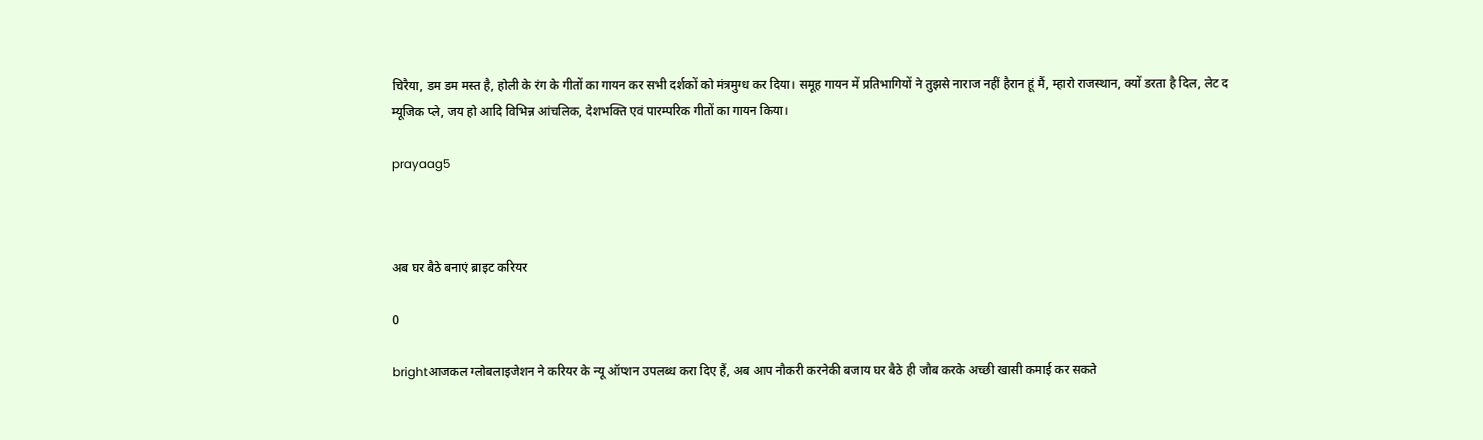चिरैया, डम डम मस्त है, होली के रंग के गीतों का गायन कर सभी दर्शकों को मंत्रमुग्ध कर दिया। समूह गायन में प्रतिभागियों ने तुझसे नाराज नहीं हैरान हूं मैं, म्हारो राजस्थान, क्यों डरता है दिल, लेट द म्यूजिक प्ले, जय हो आदि विभिन्न आंचलिक, देशभक्ति एवं पारम्परिक गीतों का गायन किया।

prayaag5



अब घर बैठे बनाएं ब्राइट करियर

0

brightआजकल ग्लोबलाइजेशन ने करियर के न्यू ऑप्शन उपलब्ध करा दिए हैं, अब आप नौकरी करनेकी बजाय घर बैठे ही जौब करके अच्छी खासी कमाई कर सकते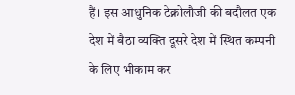हैं। इस आधुनिक टेक्नोलौजी की बदौलत एक देश में बैठा व्यक्ति दूसरे देश में स्थित कम्पनी के लिए भीकाम कर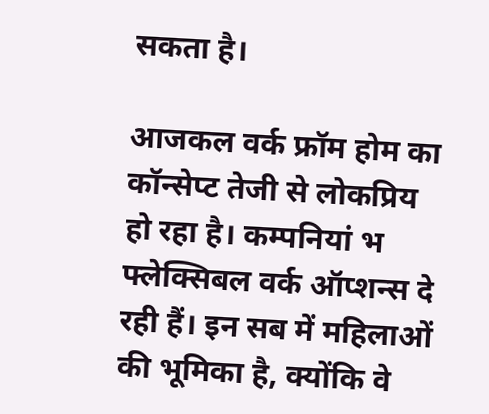सकता है।

आजकल वर्क फ्रॉम होम का कॉन्सेप्ट तेजी से लोकप्रिय हो रहा है। कम्पनियां भ फ्लेक्सिबल वर्क ऑप्शन्स दे रही हैं। इन सब में महिलाओं की भूमिका है, क्योंकि वे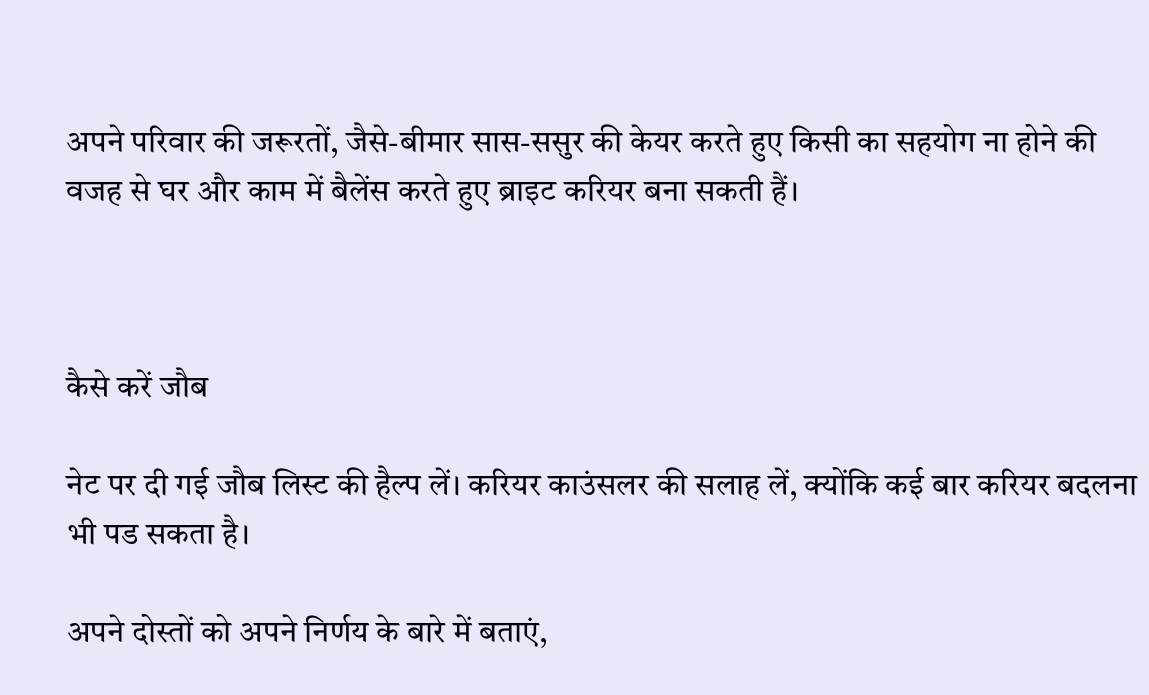अपने परिवार की जरूरतों, जैसे-बीमार सास-ससुर की केयर करते हुए किसी का सहयोग ना होने की वजह से घर और काम में बैलेंस करते हुए ब्राइट करियर बना सकती हैं।



कैसे करें जौब

नेट पर दी गई जौब लिस्ट की हैल्प लें। करियर काउंसलर की सलाह लें, क्योंकि कई बार करियर बदलना भी पड सकता है।

अपने दोस्तों को अपने निर्णय के बारे में बताएं,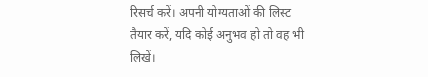रिसर्च करें। अपनी योग्यताओं की लिस्ट तैयार करें, यदि कोई अनुभव हो तो वह भी लिखें।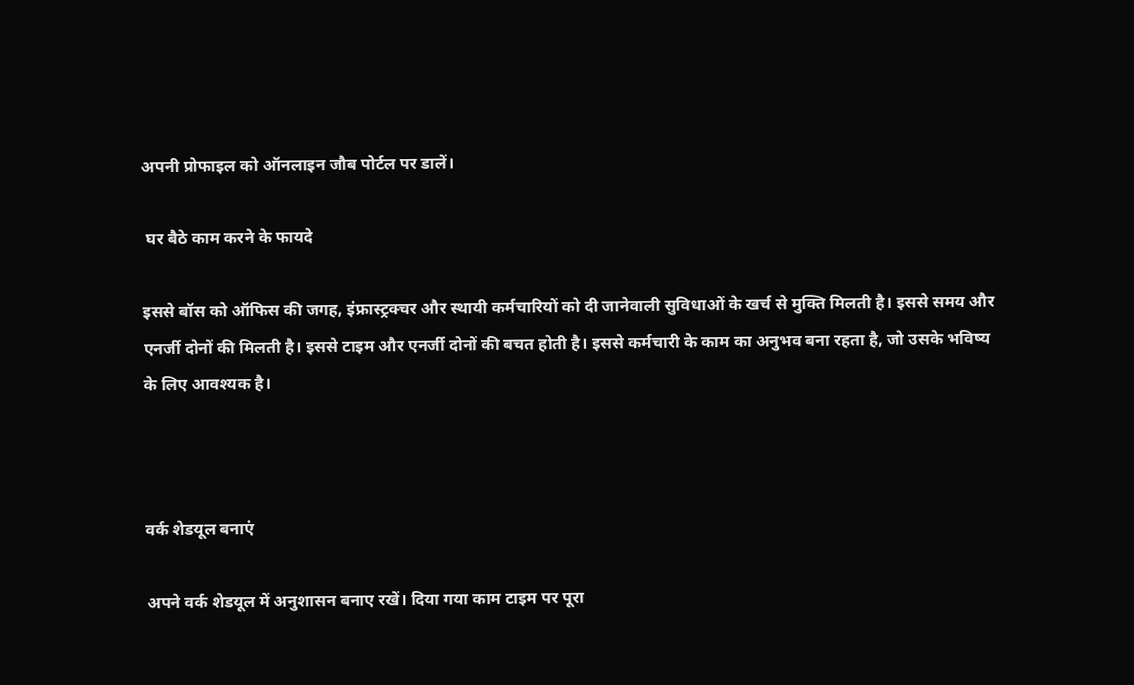अपनी प्रोफाइल को ऑनलाइन जौब पोर्टल पर डालें।

 घर बैठे काम करने के फायदे

इससे बॉस को ऑफिस की जगह, इंफ्रास्ट्रक्चर और स्थायी कर्मचारियों को दी जानेवाली सुविधाओं के खर्च से मुक्ति मिलती है। इससे समय और एनर्जी दोनों की मिलती है। इससे टाइम और एनर्जी दोनों की बचत होती है। इससे कर्मचारी के काम का अनुभव बना रहता है, जो उसके भविष्य के लिए आवश्यक है।



वर्क शेडयूल बनाएं

अपने वर्क शेडयूल में अनुशासन बनाए रखें। दिया गया काम टाइम पर पूरा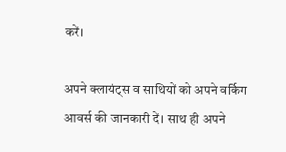करें।

अपने क्लायंट्स व साथियों को अपने वर्किग आवर्स की जानकारी दें। साथ ही अपने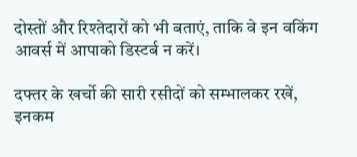दोस्तों और रिश्तेदारों को भी बताएं, ताकि वे इन वकिंग आवर्स में आपाको डिस्टर्ब न करें।

दफ्तर के खर्चो की सारी रसीदों को सम्भालकर रखें, इनकम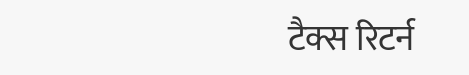टैक्स रिटर्न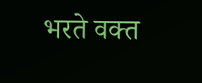भरते वक्त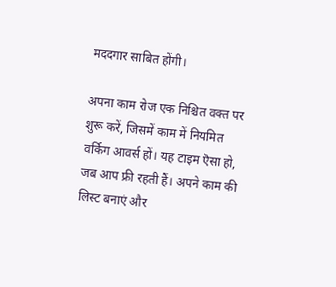मददगार साबित होंगी।

अपना काम रोज एक निश्चित वक्त पर शुरू करें, जिसमें काम में नियमित वर्किग आवर्स हों। यह टाइम ऎसा हो, जब आप फ्री रहती हैं। अपने काम की लिस्ट बनाएं और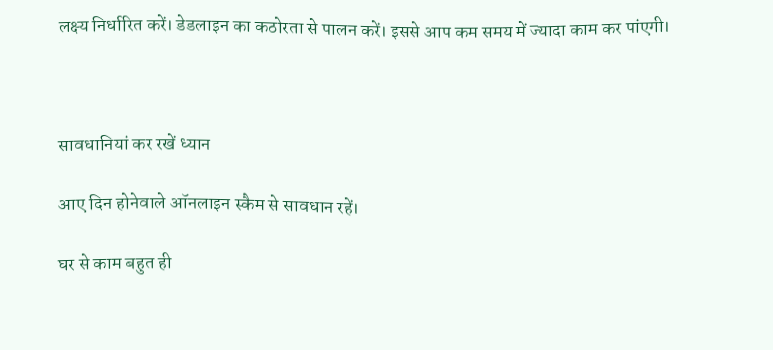लक्ष्य निर्धारित करें। डेडलाइन का कठोरता से पालन करें। इससे आप कम समय में ज्यादा काम कर पांएगी।



सावधानियां कर रखें ध्यान

आए दिन होनेवाले ऑनलाइन स्कैम से सावधान रहें।

घर से काम बहुत ही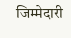जिम्मेदारी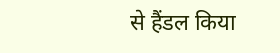से हैंडल किया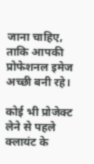जाना चाहिए, ताकि आपकी प्रोफेशनल इमेज अच्छी बनी रहे।

कोई भी प्रोजेक्ट लेने से पहले क्लायंट के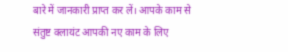बारे में जानकारी प्राप्त कर लें। आपके काम से संतुष्ट क्लायंट आपकी नए काम के लिए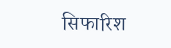सिफारिश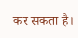कर सकता है।